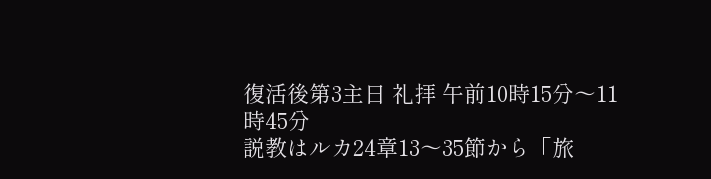復活後第3主日 礼拝 午前10時15分〜11時45分
説教はルカ24章13〜35節から「旅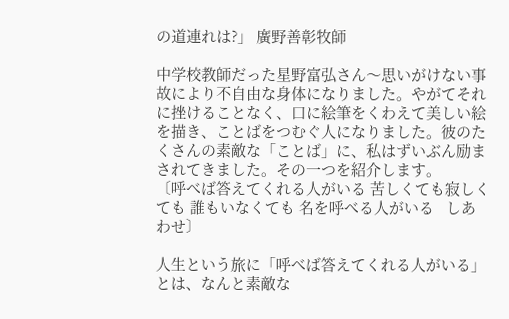の道連れは?」 廣野善彰牧師

中学校教師だった星野富弘さん〜思いがけない事故により不自由な身体になりました。やがてそれに挫けることなく、口に絵筆をくわえて美しい絵を描き、ことばをつむぐ人になりました。彼のたくさんの素敵な「ことば」に、私はずいぶん励まされてきました。その一つを紹介します。
〔呼べば答えてくれる人がいる 苦しくても寂しくても 誰もいなくても 名を呼べる人がいる   しあわせ〕

人生という旅に「呼べば答えてくれる人がいる」とは、なんと素敵な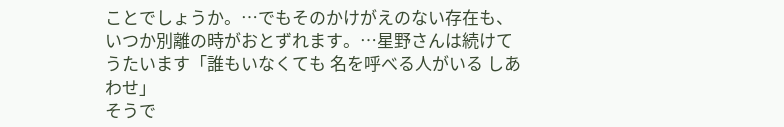ことでしょうか。…でもそのかけがえのない存在も、いつか別離の時がおとずれます。…星野さんは続けてうたいます「誰もいなくても 名を呼べる人がいる しあわせ」
そうで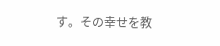す。その幸せを教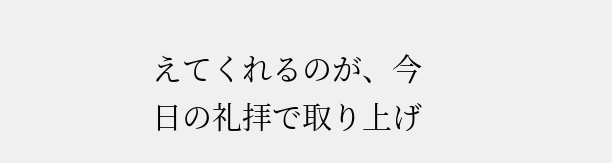えてくれるのが、今日の礼拝で取り上げ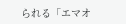られる「エマオ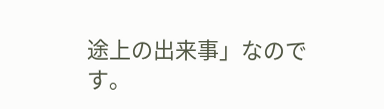途上の出来事」なのです。